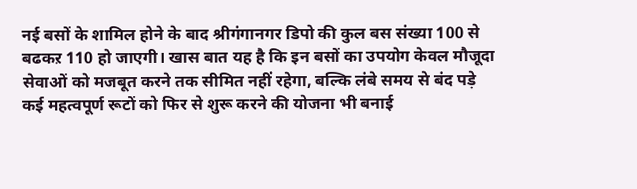नई बसों के शामिल होने के बाद श्रीगंगानगर डिपो की कुल बस संख्या 100 से बढकऱ 110 हो जाएगी। खास बात यह है कि इन बसों का उपयोग केवल मौजूदा सेवाओं को मजबूत करने तक सीमित नहीं रहेगा, बल्कि लंबे समय से बंद पड़े कई महत्वपूर्ण रूटों को फिर से शुरू करने की योजना भी बनाई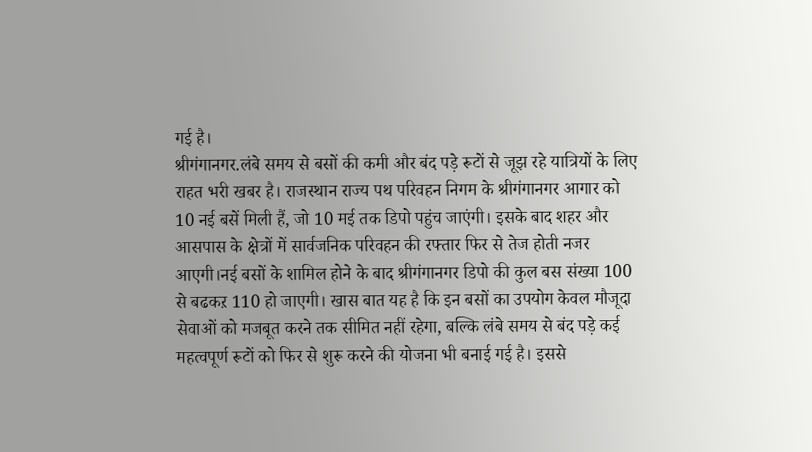गई है।
श्रीगंगानगर.लंबे समय से बसों की कमी और बंद पड़े रूटों से जूझ रहे यात्रियों के लिए राहत भरी खबर है। राजस्थान राज्य पथ परिवहन निगम के श्रीगंगानगर आगार को 10 नई बसें मिली हैं, जो 10 मई तक डिपो पहुंच जाएंगी। इसके बाद शहर और आसपास के क्षेत्रों में सार्वजनिक परिवहन की रफ्तार फिर से तेज होती नजर आएगी।नई बसों के शामिल होने के बाद श्रीगंगानगर डिपो की कुल बस संख्या 100 से बढकऱ 110 हो जाएगी। खास बात यह है कि इन बसों का उपयोग केवल मौजूदा सेवाओं को मजबूत करने तक सीमित नहीं रहेगा, बल्कि लंबे समय से बंद पड़े कई महत्वपूर्ण रूटों को फिर से शुरू करने की योजना भी बनाई गई है। इससे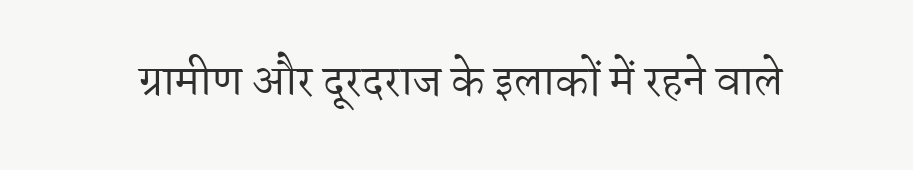ग्रामीण और दूरदराज के इलाकों में रहने वाले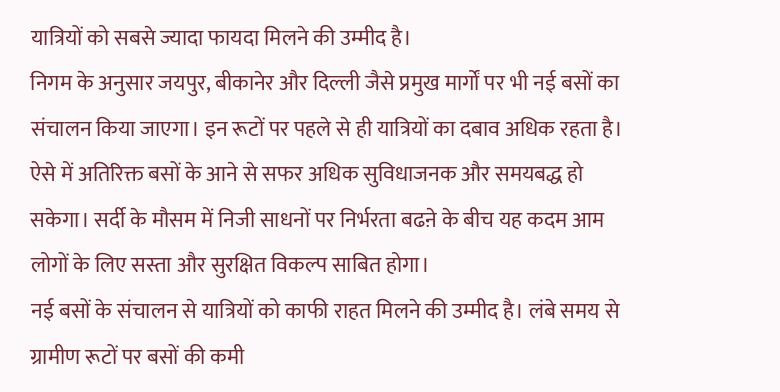यात्रियों को सबसे ज्यादा फायदा मिलने की उम्मीद है।
निगम के अनुसार जयपुर, बीकानेर और दिल्ली जैसे प्रमुख मार्गों पर भी नई बसों का संचालन किया जाएगा। इन रूटों पर पहले से ही यात्रियों का दबाव अधिक रहता है। ऐसे में अतिरिक्त बसों के आने से सफर अधिक सुविधाजनक और समयबद्ध हो सकेगा। सर्दी के मौसम में निजी साधनों पर निर्भरता बढऩे के बीच यह कदम आम लोगों के लिए सस्ता और सुरक्षित विकल्प साबित होगा।
नई बसों के संचालन से यात्रियों को काफी राहत मिलने की उम्मीद है। लंबे समय से ग्रामीण रूटों पर बसों की कमी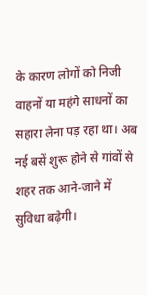के कारण लोगों को निजी वाहनों या महंगे साधनों का सहारा लेना पड़ रहा था। अब नई बसें शुरू होने से गांवों से शहर तक आने-जाने में सुविधा बढ़ेगी।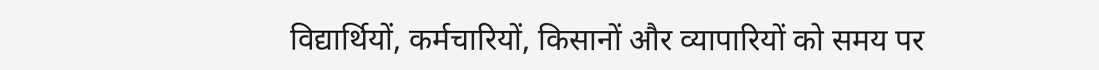विद्यार्थियों, कर्मचारियों, किसानों और व्यापारियों को समय पर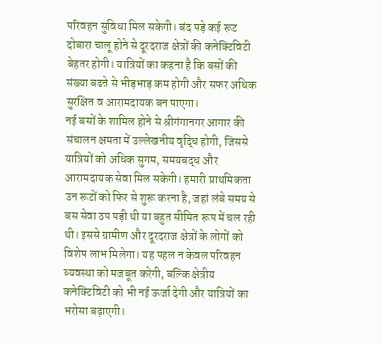परिवहन सुविधा मिल सकेगी। बंद पड़े कई रूट दोबारा चालू होने से दूरदराज क्षेत्रों की कनेक्टिविटी बेहतर होगी। यात्रियों का कहना है कि बसों की संख्या बढऩे से भीड़भाड़ कम होगी और सफर अधिक सुरक्षित व आरामदायक बन पाएगा।
नई बसों के शामिल होने से श्रीगंगानगर आगार की संचालन क्षमता में उल्लेखनीय वृद्धि होगी, जिससे यात्रियों को अधिक सुगम, समयबद्ध और आरामदायक सेवा मिल सकेगी। हमारी प्राथमिकता उन रूटों को फिर से शुरू करना है, जहां लंबे समय से बस सेवा ठप पड़ी थी या बहुत सीमित रूप में चल रही थी। इससे ग्रामीण और दूरदराज क्षेत्रों के लोगों को विशेष लाभ मिलेगा। यह पहल न केवल परिवहन व्यवस्था को मजबूत करेगी, बल्कि क्षेत्रीय कनेक्टिविटी को भी नई ऊर्जा देगी और यात्रियों का भरोसा बढ़ाएगी।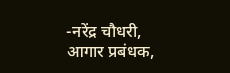-नरेंद्र चौधरी, आगार प्रबंधक,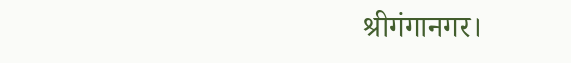श्रीगंगानगर।